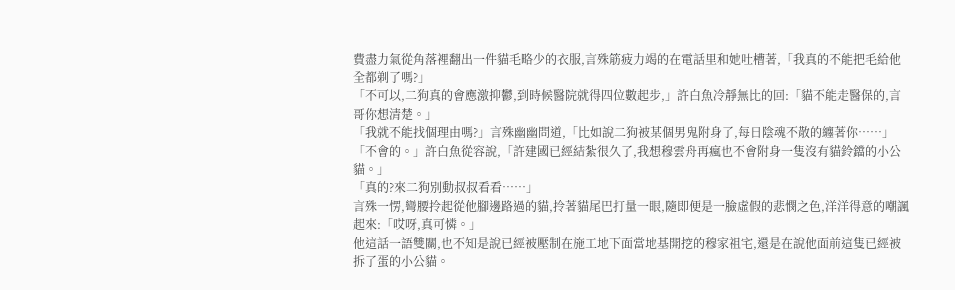費盡力氣從角落裡翻出一件貓毛略少的衣服,言殊筋疲力竭的在電話里和她吐槽著,「我真的不能把毛給他全都剃了嗎?」
「不可以,二狗真的會應激抑鬱,到時候醫院就得四位數起步,」許白魚冷靜無比的回:「貓不能走醫保的,言哥你想清楚。」
「我就不能找個理由嗎?」言殊幽幽問道,「比如說二狗被某個男鬼附身了,每日陰魂不散的纏著你……」
「不會的。」許白魚從容說,「許建國已經結紮很久了,我想穆雲舟再瘋也不會附身一隻沒有貓鈴鐺的小公貓。」
「真的?來二狗別動叔叔看看……」
言殊一愣,彎腰拎起從他腳邊路過的貓,拎著貓尾巴打量一眼,隨即便是一臉虛假的悲憫之色,洋洋得意的嘲諷起來:「哎呀,真可憐。」
他這話一語雙關,也不知是說已經被壓制在施工地下面當地基開挖的穆家祖宅,還是在說他面前這隻已經被拆了蛋的小公貓。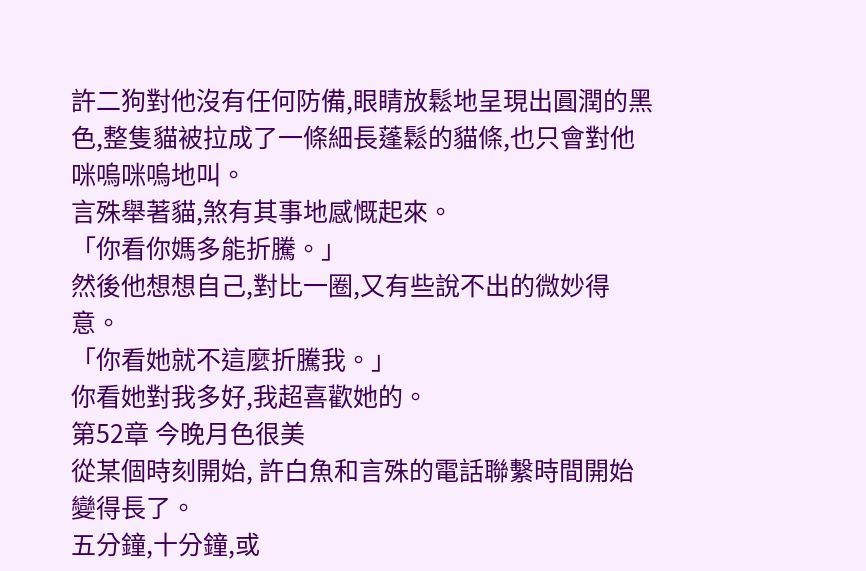許二狗對他沒有任何防備,眼睛放鬆地呈現出圓潤的黑色,整隻貓被拉成了一條細長蓬鬆的貓條,也只會對他咪嗚咪嗚地叫。
言殊舉著貓,煞有其事地感慨起來。
「你看你媽多能折騰。」
然後他想想自己,對比一圈,又有些說不出的微妙得意。
「你看她就不這麼折騰我。」
你看她對我多好,我超喜歡她的。
第52章 今晚月色很美
從某個時刻開始, 許白魚和言殊的電話聯繫時間開始變得長了。
五分鐘,十分鐘,或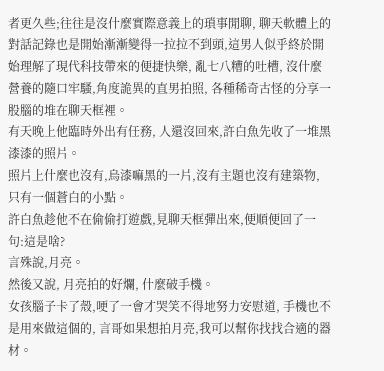者更久些;往往是沒什麼實際意義上的瑣事閒聊, 聊天軟體上的對話記錄也是開始漸漸變得一拉拉不到頭,這男人似乎終於開始理解了現代科技帶來的便捷快樂, 亂七八糟的吐槽, 沒什麼營養的隨口牢騷,角度詭異的直男拍照, 各種稀奇古怪的分享一股腦的堆在聊天框裡。
有天晚上他臨時外出有任務, 人還沒回來,許白魚先收了一堆黑漆漆的照片。
照片上什麼也沒有,烏漆嘛黑的一片,沒有主題也沒有建築物, 只有一個蒼白的小點。
許白魚趁他不在偷偷打遊戲,見聊天框彈出來,便順便回了一句:這是啥?
言殊說,月亮。
然後又說, 月亮拍的好爛, 什麼破手機。
女孩腦子卡了殼,哽了一會才哭笑不得地努力安慰道, 手機也不是用來做這個的, 言哥如果想拍月亮,我可以幫你找找合適的器材。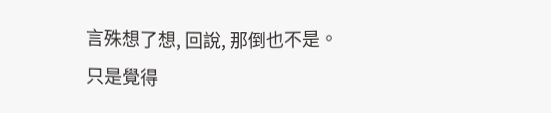言殊想了想, 回說, 那倒也不是。
只是覺得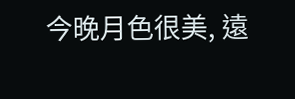今晚月色很美, 遠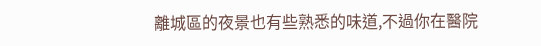離城區的夜景也有些熟悉的味道,不過你在醫院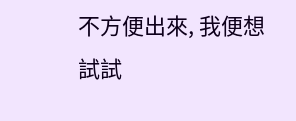不方便出來, 我便想試試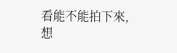看能不能拍下來,想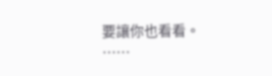要讓你也看看。
……